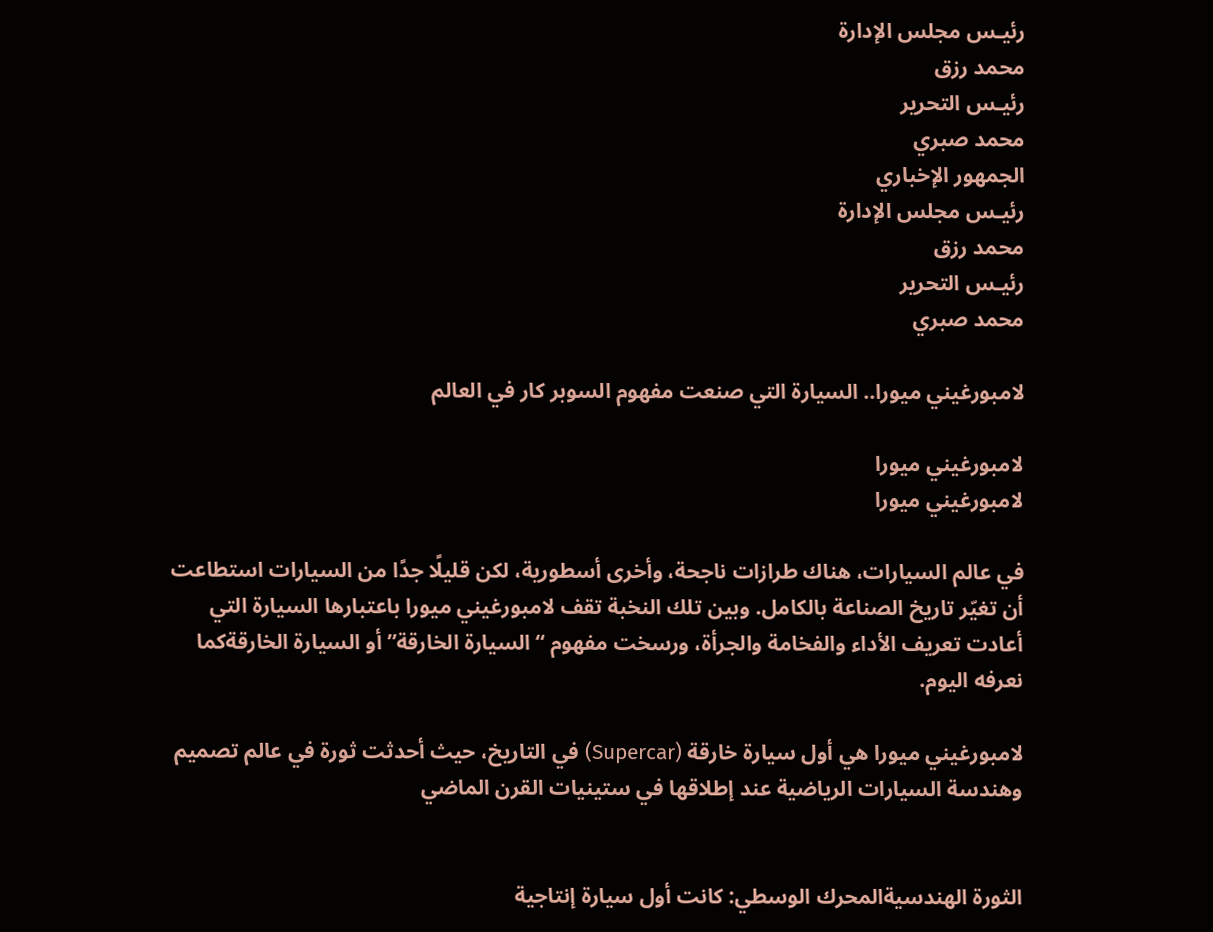رئيـس مجلس الإدارة
محمد رزق
رئيـس التحرير
محمد صبري
الجمهور الإخباري
رئيـس مجلس الإدارة
محمد رزق
رئيـس التحرير
محمد صبري

لامبورغيني ميورا.. السيارة التي صنعت مفهوم السوبر كار في العالم

لامبورغيني ميورا
لامبورغيني ميورا

في عالم السيارات، هناك طرازات ناجحة، وأخرى أسطورية، لكن قليلًا جدًا من السيارات استطاعت أن تغيّر تاريخ الصناعة بالكامل. وبين تلك النخبة تقف لامبورغيني ميورا باعتبارها السيارة التي أعادت تعريف الأداء والفخامة والجرأة، ورسخت مفهوم “السيارة الخارقة” أو السيارة الخارقةكما نعرفه اليوم.

لامبورغيني ميورا هي أول سيارة خارقة (Supercar) في التاريخ، حيث أحدثت ثورة في عالم تصميم وهندسة السيارات الرياضية عند إطلاقها في ستينيات القرن الماضي


الثورة الهندسيةالمحرك الوسطي: كانت أول سيارة إنتاجية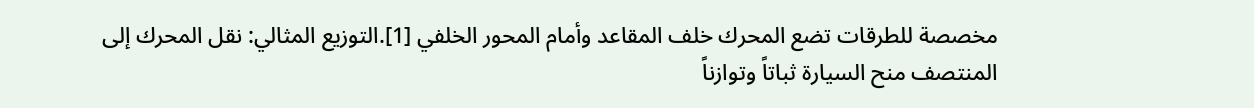مخصصة للطرقات تضع المحرك خلف المقاعد وأمام المحور الخلفي [1].التوزيع المثالي: نقل المحرك إلى المنتصف منح السيارة ثباتاً وتوازناً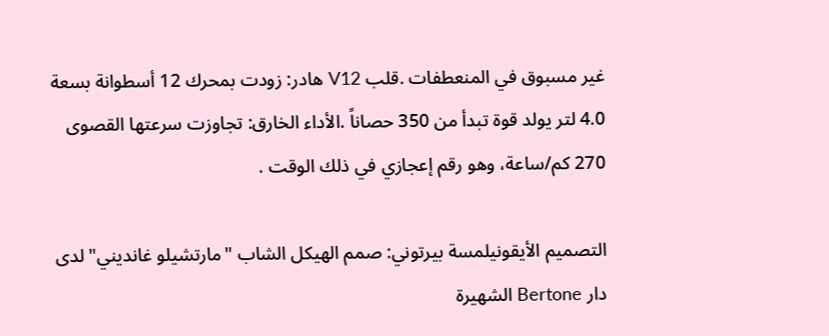غير مسبوق في المنعطفات .قلب V12 هادر: زودت بمحرك 12 أسطوانة بسعة 4.0 لتر يولد قوة تبدأ من 350 حصاناً .الأداء الخارق: تجاوزت سرعتها القصوى 270 كم/ساعة، وهو رقم إعجازي في ذلك الوقت .

التصميم الأيقونيلمسة بيرتوني: صمم الهيكل الشاب "مارتشيلو غانديني" لدى دار Bertone الشهيرة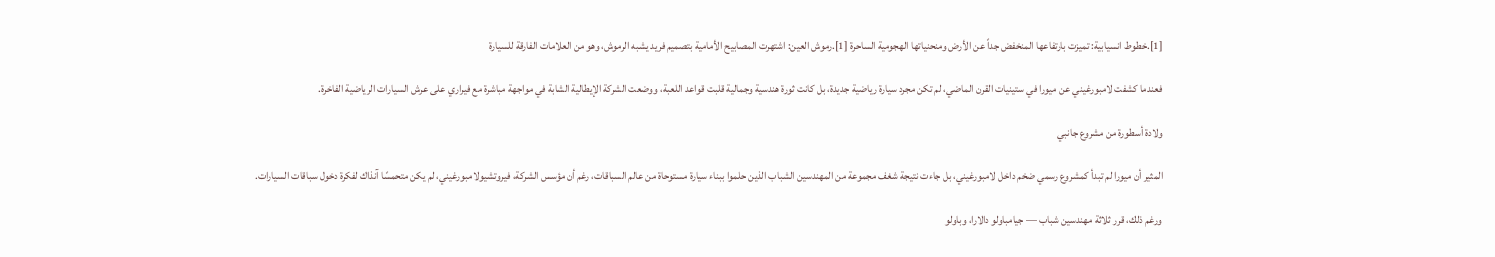[1].خطوط انسيابية: تميزت بارتفاعها المنخفض جداً عن الأرض ومنحنياتها الهجومية الساحرة [1].رموش العين: اشتهرت المصابيح الأمامية بتصميم فريد يشبه الرموش، وهو من العلامات الفارقة للسيارة

فعندما كشفت لامبورغيني عن ميورا في ستينيات القرن الماضي، لم تكن مجرد سيارة رياضية جديدة، بل كانت ثورة هندسية وجمالية قلبت قواعد اللعبة، ووضعت الشركة الإيطالية الشابة في مواجهة مباشرة مع فيراري على عرش السيارات الرياضية الفاخرة.

ولادة أسطورة من مشروع جانبي

المثير أن ميورا لم تبدأ كمشروع رسمي ضخم داخل لامبورغيني، بل جاءت نتيجة شغف مجموعة من المهندسين الشباب الذين حلموا ببناء سيارة مستوحاة من عالم السباقات، رغم أن مؤسس الشركة، فيروتشيولامبورغيني، لم يكن متحمسًا آنذاك لفكرة دخول سباقات السيارات.

ورغم ذلك، قرر ثلاثة مهندسين شباب — جيامباولو دالارا، وباولو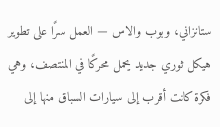ستانزاني، وبوب والاس — العمل سرًا على تطوير هيكل ثوري جديد يحمل محركًا في المنتصف، وهي فكرة كانت أقرب إلى سيارات السباق منها إلى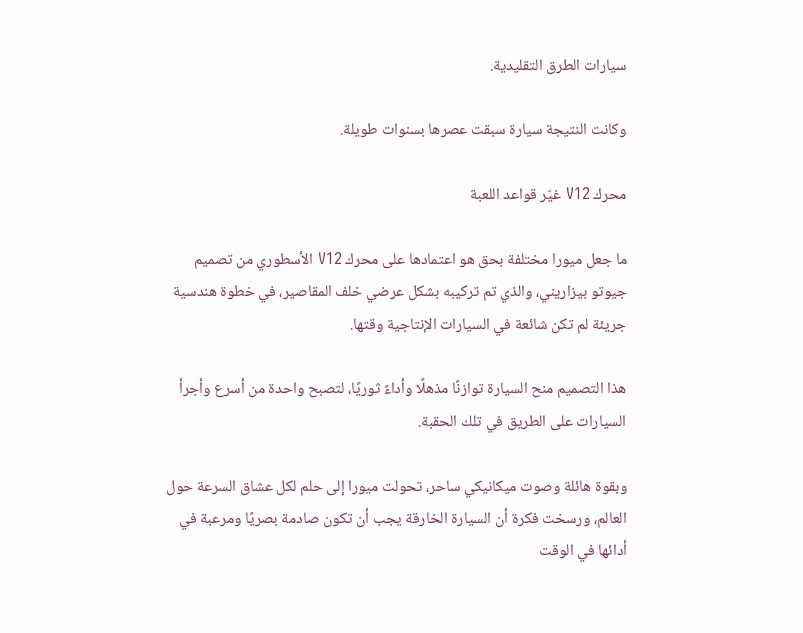سيارات الطرق التقليدية.

وكانت النتيجة سيارة سبقت عصرها بسنوات طويلة.

محرك V12 غيّر قواعد اللعبة

ما جعل ميورا مختلفة بحق هو اعتمادها على محرك V12 الأسطوري من تصميم جيوتو بيزاريني، والذي تم تركيبه بشكل عرضي خلف المقاصير، في خطوة هندسية جريئة لم تكن شائعة في السيارات الإنتاجية وقتها.

هذا التصميم منح السيارة توازنًا مذهلًا وأداءً ثوريًا، لتصبح واحدة من أسرع وأجرأ السيارات على الطريق في تلك الحقبة.

وبقوة هائلة وصوت ميكانيكي ساحر، تحولت ميورا إلى حلم لكل عشاق السرعة حول العالم، ورسخت فكرة أن السيارة الخارقة يجب أن تكون صادمة بصريًا ومرعبة في أدائها في الوقت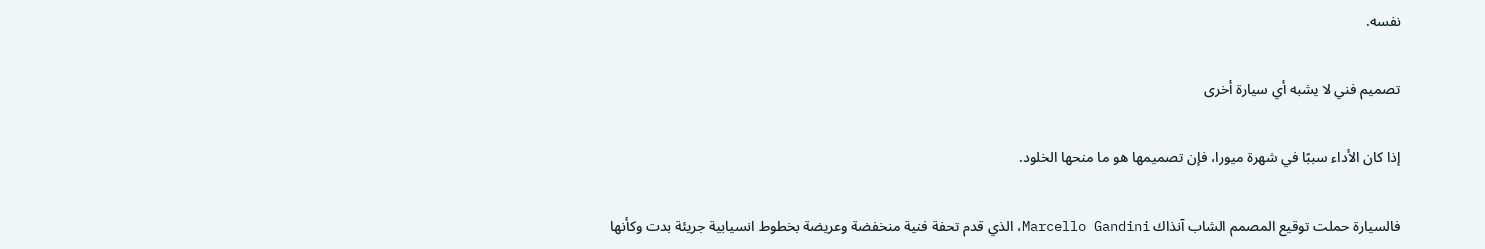نفسه.

تصميم فني لا يشبه أي سيارة أخرى

إذا كان الأداء سببًا في شهرة ميورا، فإن تصميمها هو ما منحها الخلود.

فالسيارة حملت توقيع المصمم الشاب آنذاك Marcello Gandini، الذي قدم تحفة فنية منخفضة وعريضة بخطوط انسيابية جريئة بدت وكأنها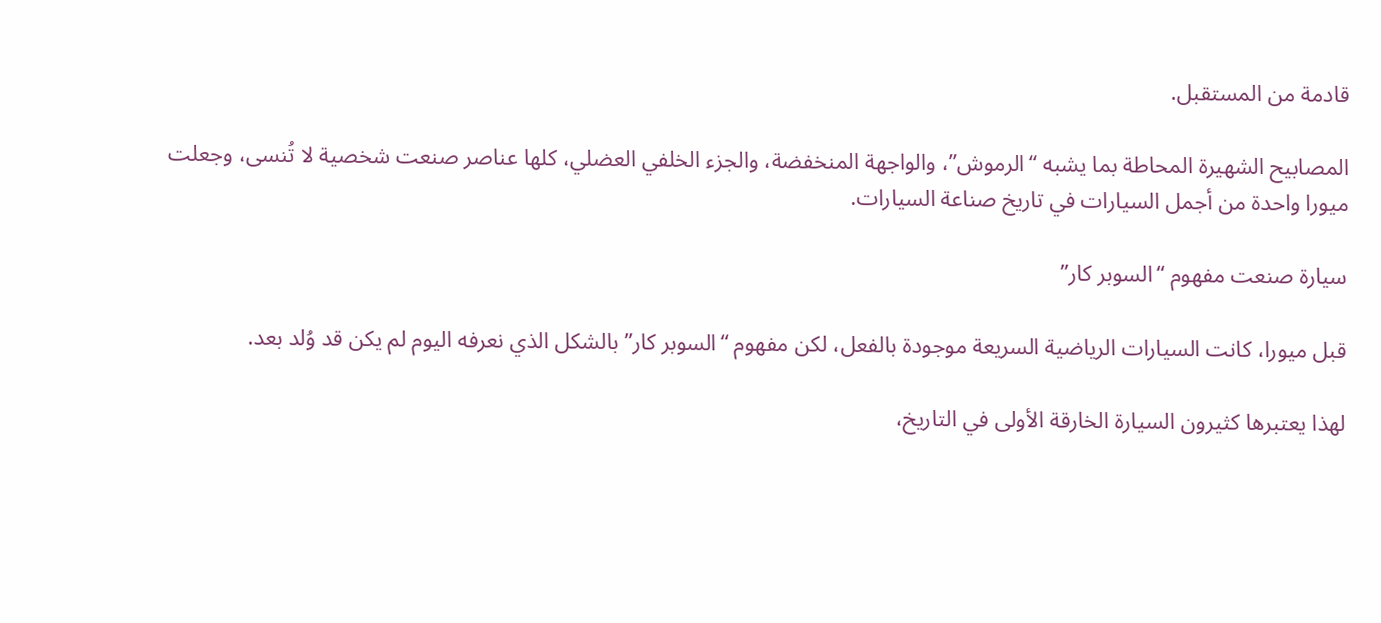قادمة من المستقبل.

المصابيح الشهيرة المحاطة بما يشبه “الرموش”، والواجهة المنخفضة، والجزء الخلفي العضلي، كلها عناصر صنعت شخصية لا تُنسى، وجعلت ميورا واحدة من أجمل السيارات في تاريخ صناعة السيارات.

سيارة صنعت مفهوم “السوبر كار”

قبل ميورا، كانت السيارات الرياضية السريعة موجودة بالفعل، لكن مفهوم “السوبر كار” بالشكل الذي نعرفه اليوم لم يكن قد وُلد بعد.

لهذا يعتبرها كثيرون السيارة الخارقة الأولى في التاريخ،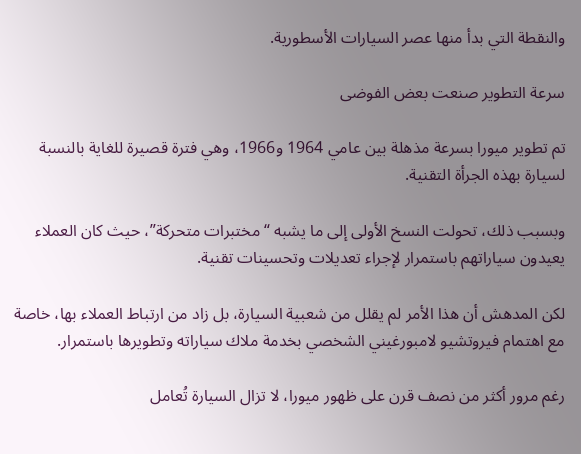والنقطة التي بدأ منها عصر السيارات الأسطورية.

سرعة التطوير صنعت بعض الفوضى

تم تطوير ميورا بسرعة مذهلة بين عامي 1964 و1966، وهي فترة قصيرة للغاية بالنسبة لسيارة بهذه الجرأة التقنية.

وبسبب ذلك، تحولت النسخ الأولى إلى ما يشبه “مختبرات متحركة”، حيث كان العملاء يعيدون سياراتهم باستمرار لإجراء تعديلات وتحسينات تقنية.

لكن المدهش أن هذا الأمر لم يقلل من شعبية السيارة، بل زاد من ارتباط العملاء بها، خاصة مع اهتمام فيروتشيو لامبورغيني الشخصي بخدمة ملاك سياراته وتطويرها باستمرار.

رغم مرور أكثر من نصف قرن على ظهور ميورا، لا تزال السيارة تُعامل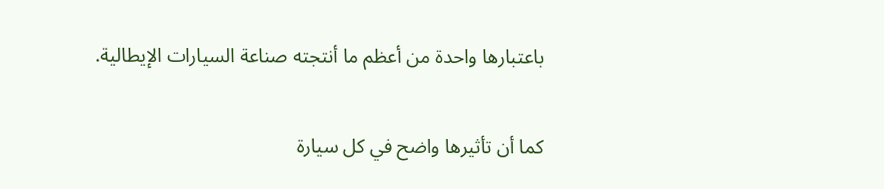باعتبارها واحدة من أعظم ما أنتجته صناعة السيارات الإيطالية.

كما أن تأثيرها واضح في كل سيارة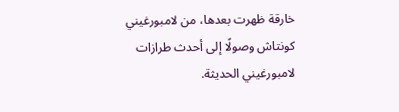خارقة ظهرت بعدها، من لامبورغيني كونتاش وصولًا إلى أحدث طرازات لامبورغيني الحديثة.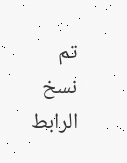تم نسخ الرابط